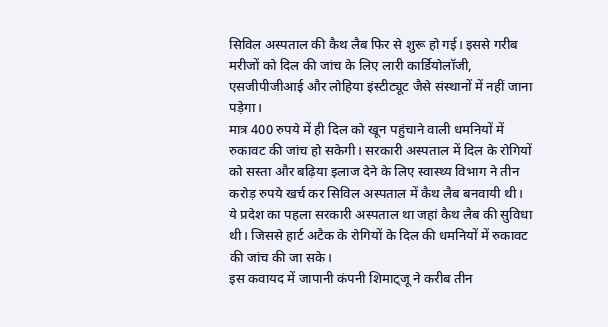सिविल अस्पताल की कैथ लैब फिर से शुरू हो गई। इससे गरीब मरीजों को दिल की जांच के लिए लारी कार्डियोलॉजी, एसजीपीजीआई और लोहिया इंस्टीट्यूट जैसे संस्थानों में नहीं जाना पड़ेगा।
मात्र 400 रुपये में ही दिल को खून पहुंचाने वाली धमनियों में रुकावट की जांच हो सकेगी। सरकारी अस्पताल में दिल के रोगियों को सस्ता और बढ़िया इलाज देने के लिए स्वास्थ्य विभाग ने तीन करोड़ रुपये खर्च कर सिविल अस्पताल में कैथ लैब बनवायी थी।
ये प्रदेश का पहला सरकारी अस्पताल था जहां कैथ लैब की सुविधा थी। जिससे हार्ट अटैक के रोगियों के दिल की धमनियों में रुकावट की जांच की जा सके।
इस कवायद में जापानी कंपनी शिमाट्जू ने करीब तीन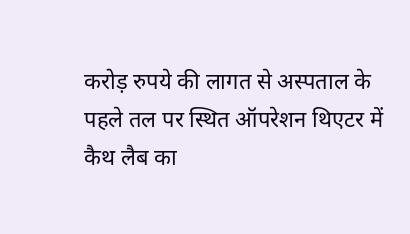करोड़ रुपये की लागत से अस्पताल के पहले तल पर स्थित ऑपरेशन थिएटर में कैथ लैब का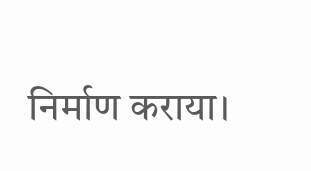निर्माण कराया।